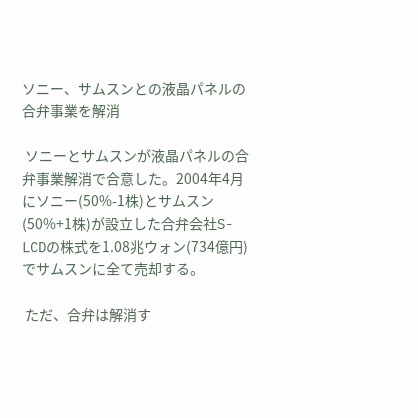ソニー、サムスンとの液晶パネルの合弁事業を解消

 ソニーとサムスンが液晶パネルの合弁事業解消で合意した。2004年4月にソニー(50%-1株)とサムスン(50%+1株)が設立した合弁会社S-LCDの株式を1.08兆ウォン(734億円)でサムスンに全て売却する。

 ただ、合弁は解消す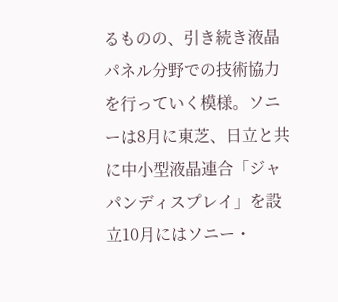るものの、引き続き液晶パネル分野での技術協力を行っていく模様。ソニーは8月に東芝、日立と共に中小型液晶連合「ジャパンディスプレイ」を設立10月にはソニー・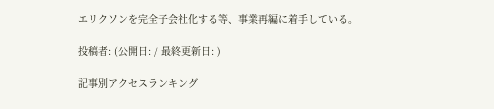エリクソンを完全子会社化する等、事業再編に着手している。

投稿者: (公開日: / 最終更新日: )

記事別アクセスランキング